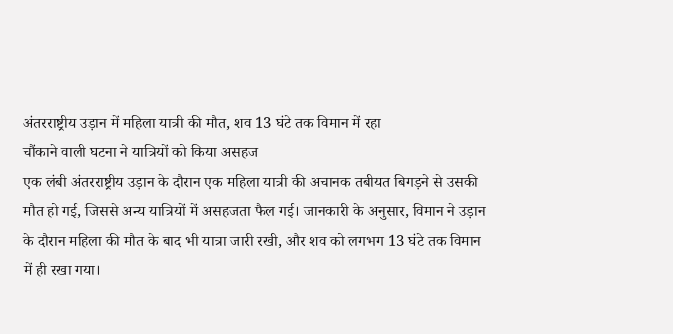अंतरराष्ट्रीय उड़ान में महिला यात्री की मौत, शव 13 घंटे तक विमान में रहा
चौंकाने वाली घटना ने यात्रियों को किया असहज
एक लंबी अंतरराष्ट्रीय उड़ान के दौरान एक महिला यात्री की अचानक तबीयत बिगड़ने से उसकी मौत हो गई, जिससे अन्य यात्रियों में असहजता फैल गई। जानकारी के अनुसार, विमान ने उड़ान के दौरान महिला की मौत के बाद भी यात्रा जारी रखी, और शव को लगभग 13 घंटे तक विमान में ही रखा गया।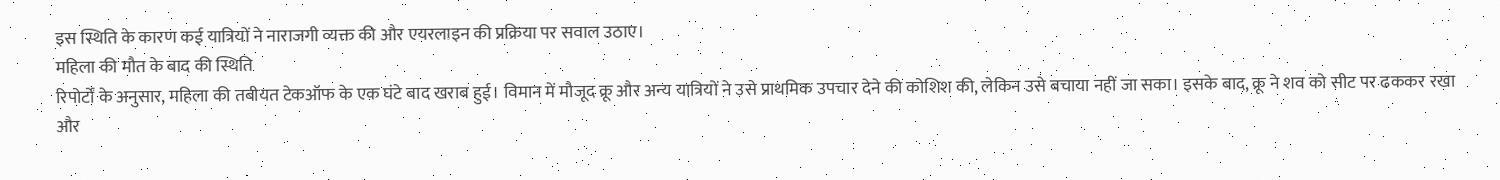इस स्थिति के कारण कई यात्रियों ने नाराजगी व्यक्त की और एयरलाइन की प्रक्रिया पर सवाल उठाए।
महिला की मौत के बाद की स्थिति
रिपोर्टों के अनुसार, महिला की तबीयत टेकऑफ के एक घंटे बाद खराब हुई। विमान में मौजूद क्रू और अन्य यात्रियों ने उसे प्राथमिक उपचार देने की कोशिश की, लेकिन उसे बचाया नहीं जा सका। इसके बाद, क्रू ने शव को सीट पर ढककर रखा और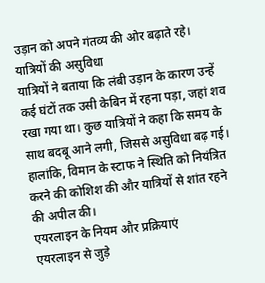उड़ान को अपने गंतव्य की ओर बढ़ाते रहे।
यात्रियों की असुविधा
यात्रियों ने बताया कि लंबी उड़ान के कारण उन्हें कई घंटों तक उसी केबिन में रहना पड़ा, जहां शव रखा गया था। कुछ यात्रियों ने कहा कि समय के साथ बदबू आने लगी, जिससे असुविधा बढ़ गई। हालांकि, विमान के स्टाफ ने स्थिति को नियंत्रित करने की कोशिश की और यात्रियों से शांत रहने की अपील की।
एयरलाइन के नियम और प्रक्रियाएं
एयरलाइन से जुड़े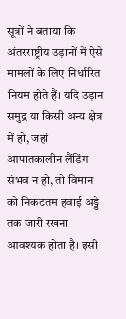सूत्रों ने बताया कि अंतरराष्ट्रीय उड़ानों में ऐसे मामलों के लिए निर्धारित नियम होते हैं। यदि उड़ान समुद्र या किसी अन्य क्षेत्र में हो, जहां आपातकालीन लैंडिंग संभव न हो, तो विमान को निकटतम हवाई अड्डे तक जारी रखना आवश्यक होता है। इसी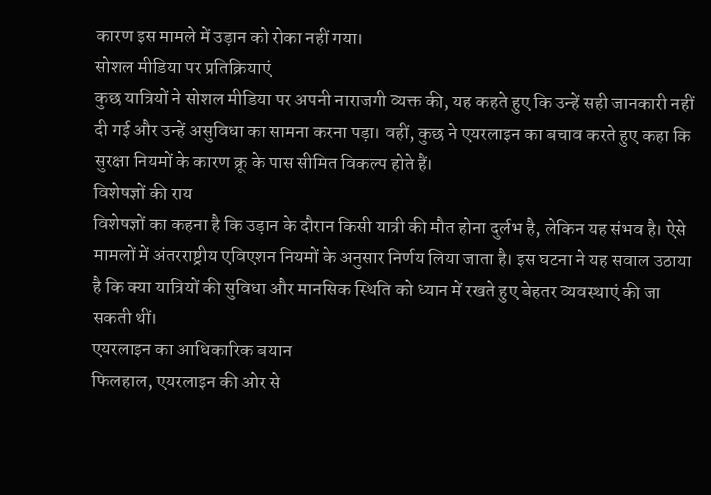कारण इस मामले में उड़ान को रोका नहीं गया।
सोशल मीडिया पर प्रतिक्रियाएं
कुछ यात्रियों ने सोशल मीडिया पर अपनी नाराजगी व्यक्त की, यह कहते हुए कि उन्हें सही जानकारी नहीं दी गई और उन्हें असुविधा का सामना करना पड़ा। वहीं, कुछ ने एयरलाइन का बचाव करते हुए कहा कि सुरक्षा नियमों के कारण क्रू के पास सीमित विकल्प होते हैं।
विशेषज्ञों की राय
विशेषज्ञों का कहना है कि उड़ान के दौरान किसी यात्री की मौत होना दुर्लभ है, लेकिन यह संभव है। ऐसे मामलों में अंतरराष्ट्रीय एविएशन नियमों के अनुसार निर्णय लिया जाता है। इस घटना ने यह सवाल उठाया है कि क्या यात्रियों की सुविधा और मानसिक स्थिति को ध्यान में रखते हुए बेहतर व्यवस्थाएं की जा सकती थीं।
एयरलाइन का आधिकारिक बयान
फिलहाल, एयरलाइन की ओर से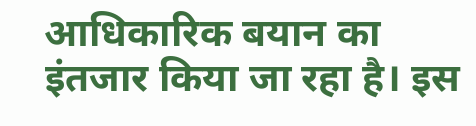आधिकारिक बयान का इंतजार किया जा रहा है। इस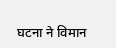घटना ने विमान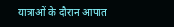यात्राओं के दौरान आपात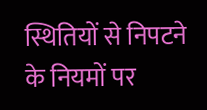स्थितियों से निपटने के नियमों पर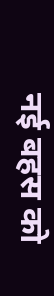नई बहस को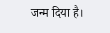जन्म दिया है।